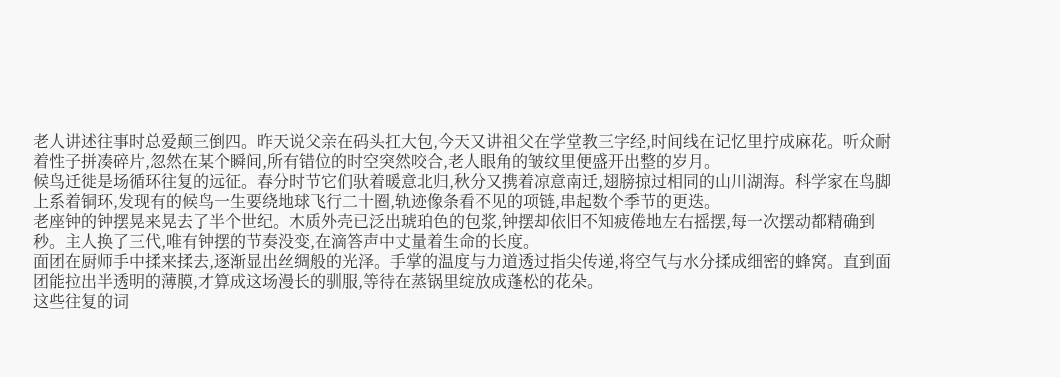老人讲述往事时总爱颠三倒四。昨天说父亲在码头扛大包,今天又讲祖父在学堂教三字经,时间线在记忆里拧成麻花。听众耐着性子拼凑碎片,忽然在某个瞬间,所有错位的时空突然咬合,老人眼角的皱纹里便盛开出整的岁月。
候鸟迁徙是场循环往复的远征。春分时节它们驮着暖意北归,秋分又携着凉意南迁,翅膀掠过相同的山川湖海。科学家在鸟脚上系着铜环,发现有的候鸟一生要绕地球飞行二十圈,轨迹像条看不见的项链,串起数个季节的更迭。
老座钟的钟摆晃来晃去了半个世纪。木质外壳已泛出琥珀色的包浆,钟摆却依旧不知疲倦地左右摇摆,每一次摆动都精确到秒。主人换了三代,唯有钟摆的节奏没变,在滴答声中丈量着生命的长度。
面团在厨师手中揉来揉去,逐渐显出丝绸般的光泽。手掌的温度与力道透过指尖传递,将空气与水分揉成细密的蜂窝。直到面团能拉出半透明的薄膜,才算成这场漫长的驯服,等待在蒸锅里绽放成蓬松的花朵。
这些往复的词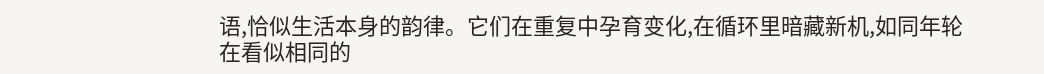语,恰似生活本身的韵律。它们在重复中孕育变化,在循环里暗藏新机,如同年轮在看似相同的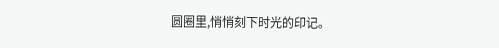圆圈里,悄悄刻下时光的印记。